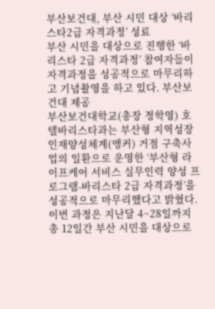부산보건대, 부산 시민 대상 ‘바리스타2급 자격과정’ 성료
부산 시민을 대상으로 진행한 ‘바리스타 2급 자격과정’ 참여자들이 자격과정을 성공적으로 마무리하고 기념촬영을 하고 있다. 부산보건대 제공
부산보건대학교(총장 정학영) 호텔바리스타과는 부산형 지역성장 인재양성체계(앵커) 거점 구축사업의 일환으로 운영한 ‘부산형 라이프케어 서비스 실무인력 양성 프로그램-바리스타 2급 자격과정’을 성공적으로 마무리했다고 밝혔다.
이번 과정은 지난달 4~28일까지 총 12일간 부산 시민을 대상으로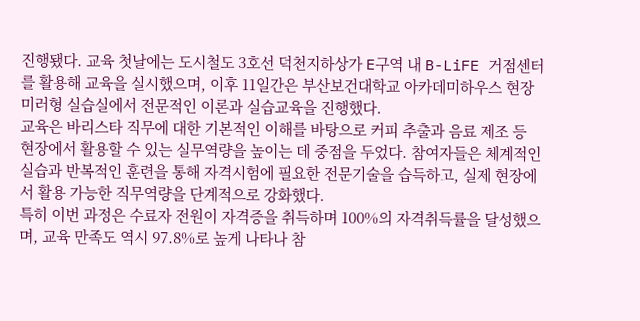진행됐다. 교육 첫날에는 도시철도 3호선 덕천지하상가 E구역 내 B-LiFE 거점센터를 활용해 교육을 실시했으며, 이후 11일간은 부산보건대학교 아카데미하우스 현장미러형 실습실에서 전문적인 이론과 실습교육을 진행했다.
교육은 바리스타 직무에 대한 기본적인 이해를 바탕으로 커피 추출과 음료 제조 등 현장에서 활용할 수 있는 실무역량을 높이는 데 중점을 두었다. 참여자들은 체계적인 실습과 반복적인 훈련을 통해 자격시험에 필요한 전문기술을 습득하고, 실제 현장에서 활용 가능한 직무역량을 단계적으로 강화했다.
특히 이번 과정은 수료자 전원이 자격증을 취득하며 100%의 자격취득률을 달성했으며, 교육 만족도 역시 97.8%로 높게 나타나 참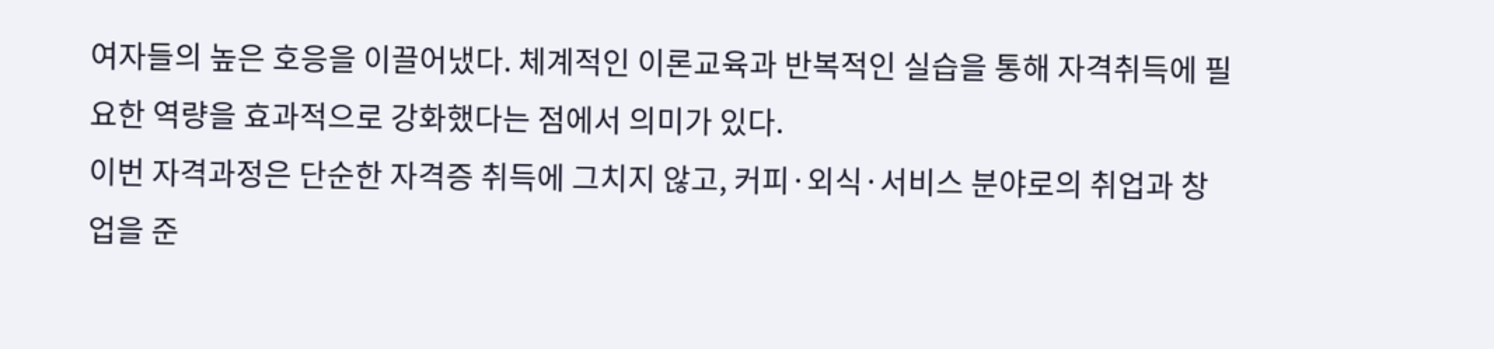여자들의 높은 호응을 이끌어냈다. 체계적인 이론교육과 반복적인 실습을 통해 자격취득에 필요한 역량을 효과적으로 강화했다는 점에서 의미가 있다.
이번 자격과정은 단순한 자격증 취득에 그치지 않고, 커피·외식·서비스 분야로의 취업과 창업을 준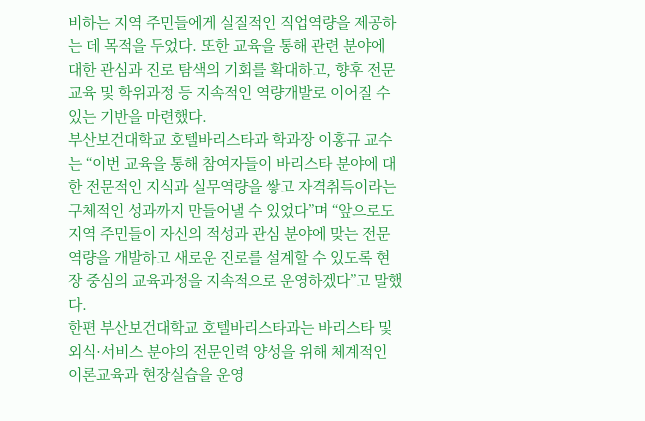비하는 지역 주민들에게 실질적인 직업역량을 제공하는 데 목적을 두었다. 또한 교육을 통해 관련 분야에 대한 관심과 진로 탐색의 기회를 확대하고, 향후 전문교육 및 학위과정 등 지속적인 역량개발로 이어질 수 있는 기반을 마련했다.
부산보건대학교 호텔바리스타과 학과장 이홍규 교수는 “이번 교육을 통해 참여자들이 바리스타 분야에 대한 전문적인 지식과 실무역량을 쌓고 자격취득이라는 구체적인 성과까지 만들어낼 수 있었다”며 “앞으로도 지역 주민들이 자신의 적성과 관심 분야에 맞는 전문역량을 개발하고 새로운 진로를 설계할 수 있도록 현장 중심의 교육과정을 지속적으로 운영하겠다”고 말했다.
한편 부산보건대학교 호텔바리스타과는 바리스타 및 외식·서비스 분야의 전문인력 양성을 위해 체계적인 이론교육과 현장실습을 운영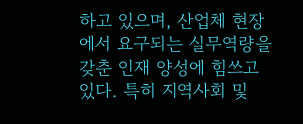하고 있으며, 산업체 현장에서 요구되는 실무역량을 갖춘 인재 양성에 힘쓰고 있다. 특히 지역사회 및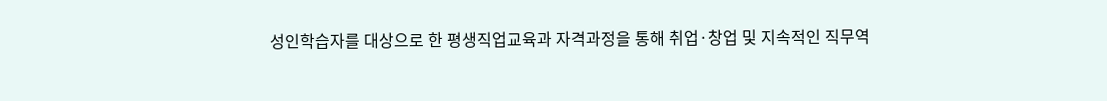성인학습자를 대상으로 한 평생직업교육과 자격과정을 통해 취업·창업 및 지속적인 직무역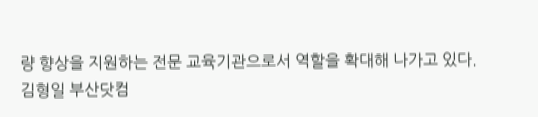량 향상을 지원하는 전문 교육기관으로서 역할을 확대해 나가고 있다.
김형일 부산닷컴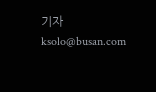기자 ksolo@busan.com